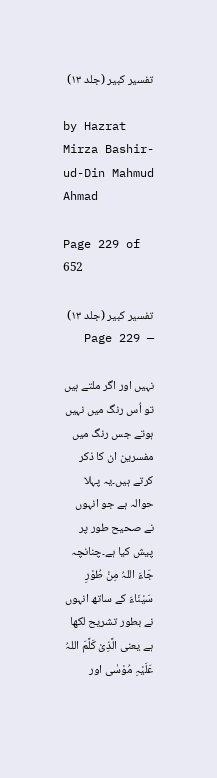تفسیر کبیر (جلد ۱۳)

by Hazrat Mirza Bashir-ud-Din Mahmud Ahmad

Page 229 of 652

تفسیر کبیر (جلد ۱۳) — Page 229

نہیں اور اگر ملتے ہیں تو اُس رنگ میں نہیں ہوتے جس رنگ میں مفسرین ان کا ذکر کرتے ہیں۔یہ پہلا حوالہ ہے جو انہوں نے صحیح طور پر پیش کیا ہے۔چنانچہ جَاءَ اللہُ مِنْ طُوْرِ سَیْنَاءَ کے ساتھ انہوں نے بطور تشریح لکھا ہے یعنی الَّذِیْ کَلَّمَ اللہُ عَلَیْہِ مُوْسٰی اور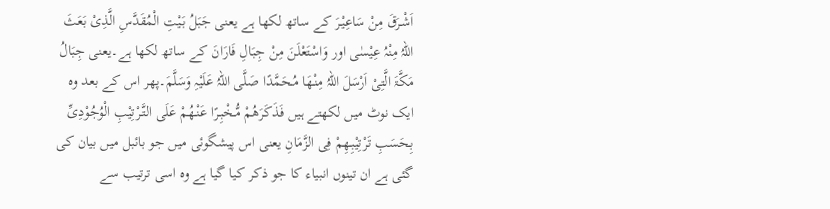اَشْـرَقَ مِنْ سَاعِیْـرَ کے ساتھ لکھا ہے یعنی جَبَلُ بَیْتِ الْمُقَدَّسِ الَّذِیْ بَعَثَ اللہُ مِنْہُ عِیْسٰی اور وَاسْتَعْلَنَ مِنْ جِبَالِ فَارَانَ کے ساتھ لکھا ہے۔یعنی جِبَالُ مَکَّۃَ الَّتِیْ اَرْسَلَ اللہُ مِنْـھَا مُـحَمَّدًا صَلَّی اللہُ عَلَیْہِ وَسَلَّمَ۔پھر اس کے بعد وہ ایک نوٹ میں لکھتے ہیں فَذَکَرَھُمْ مُّـخْبِـرًا عَنْـھُمْ عَلَی التَّـرْتِیْبِ الْوُجُوْدِیِّ بِـحَسَبِ تَرْتِیْبِـھِمْ فِی الزَّمَانِ یعنی اس پیشگوئی میں جو بائبل میں بیان کی گئی ہے ان تینوں انبیاء کا جو ذکر کیا گیا ہے وہ اسی ترتیب سے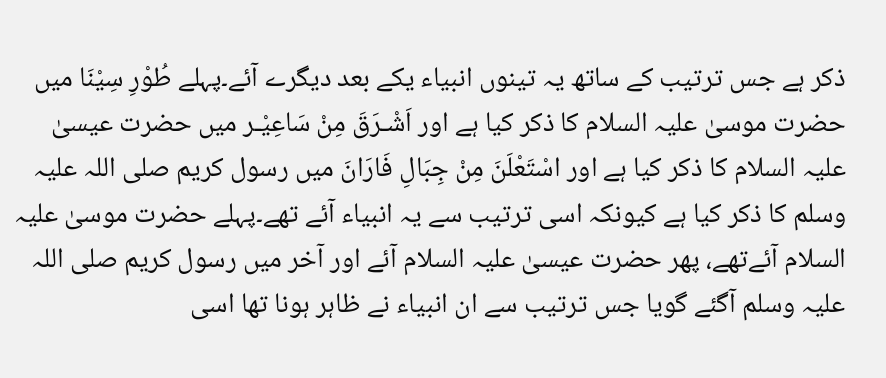ذکر ہے جس ترتیب کے ساتھ یہ تینوں انبیاء یکے بعد دیگرے آئے۔پہلے طُوْرِ سِیْنَا میں حضرت موسیٰ علیہ السلام کا ذکر کیا ہے اور اَشْـرَقَ مِنْ سَاعِیْـر میں حضرت عیسیٰ علیہ السلام کا ذکر کیا ہے اور اسْتَعْلَنَ مِنْ جِبَالِ فَارَانَ میں رسول کریم صلی اللہ علیہ وسلم کا ذکر کیا ہے کیونکہ اسی ترتیب سے یہ انبیاء آئے تھے۔پہلے حضرت موسیٰ علیہ السلام آئےتھے، پھر حضرت عیسیٰ علیہ السلام آئے اور آخر میں رسول کریم صلی اللہ علیہ وسلم آگئے گویا جس ترتیب سے ان انبیاء نے ظاہر ہونا تھا اسی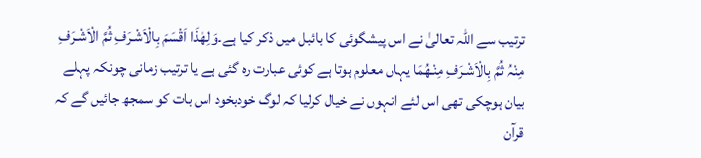ترتیب سے اللہ تعالیٰ نے اس پیشگوئی کا بائبل میں ذکر کیا ہے۔وَلِھٰذَا اَقْسَمَ بِالْاَشْـرَفِ ثُمَّ الْاَشْـرَفِ مِنْہُ ثُمَّ بِالْاَشْـرَفِ مِنْـھُمَا یہاں معلوم ہوتا ہے کوئی عبارت رہ گئی ہے یا ترتیب زمانی چونکہ پہلے بیان ہوچکی تھی اس لئے انہوں نے خیال کرلیا کہ لوگ خودبخود اس بات کو سمجھ جائیں گے کہ قرآن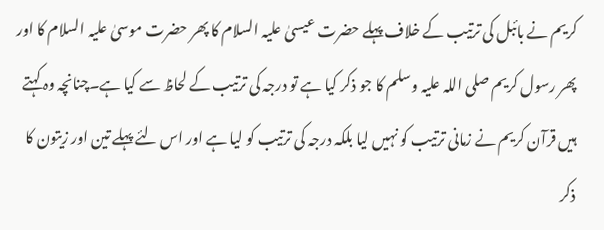کریم نے بائبل کی ترتیب کے خلاف پہلے حضرت عیسیٰ علیہ السلام کا پھر حضرت موسیٰ علیہ السلام کا اور پھر رسول کریم صلی اللہ علیہ وسلم کا جو ذکر کیا ہے تو درجہ کی ترتیب کے لحاظ سے کیا ہے۔چنانچہ وہ کہتے ہیں قرآن کریم نے زمانی ترتیب کو نہیں لیا بلکہ درجہ کی ترتیب کو لیا ہے اور اس لئے پہلے تین اور زیتون کا ذکر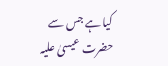کیا ہے جس سے حضرت عیسیٰ علیہ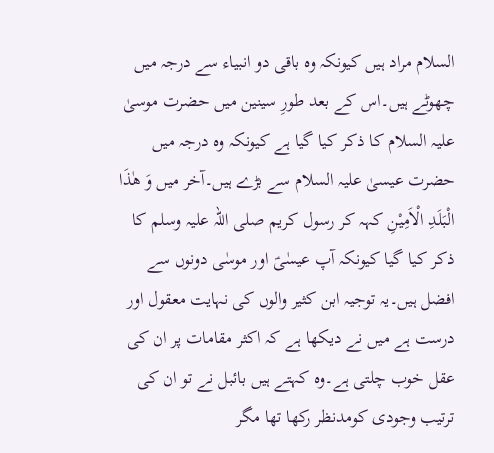السلام مراد ہیں کیونکہ وہ باقی دو انبیاء سے درجہ میں چھوٹے ہیں۔اس کے بعد طورِ سینین میں حضرت موسیٰ علیہ السلام کا ذکر کیا گیا ہے کیونکہ وہ درجہ میں حضرت عیسیٰ علیہ السلام سے بڑے ہیں۔آخر میں وَ هٰذَا الْبَلَدِ الْاَمِيْنِ کہہ کر رسول کریم صلی اللہ علیہ وسلم کا ذکر کیا گیا کیونکہ آپ عیسٰیؑ اور موسٰی دونوں سے افضل ہیں۔یہ توجیہ ابن کثیر والوں کی نہایت معقول اور درست ہے میں نے دیکھا ہے کہ اکثر مقامات پر ان کی عقل خوب چلتی ہے۔وہ کہتے ہیں بائبل نے تو ان کی ترتیب وجودی کومدنظر رکھا تھا مگر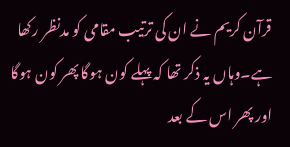قرآن کریم نے ان کی ترتیب مقامی کو مدنظر رکھا ہے۔وہاں یہ ذکر تھا کہ پہلے کون ہوگا پھر کون ہوگا اور پھر اس کے بعد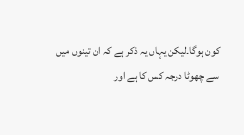کون ہوگا۔لیکن یہاں یہ ذکر ہے کہ ان تینوں میں سے چھوٹا درجہ کس کا ہے اور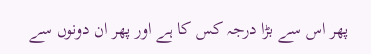پھر اس سے بڑا درجہ کس کا ہے اور پھر ان دونوں سے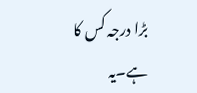بڑا درجہ کس کا ہے۔یہ